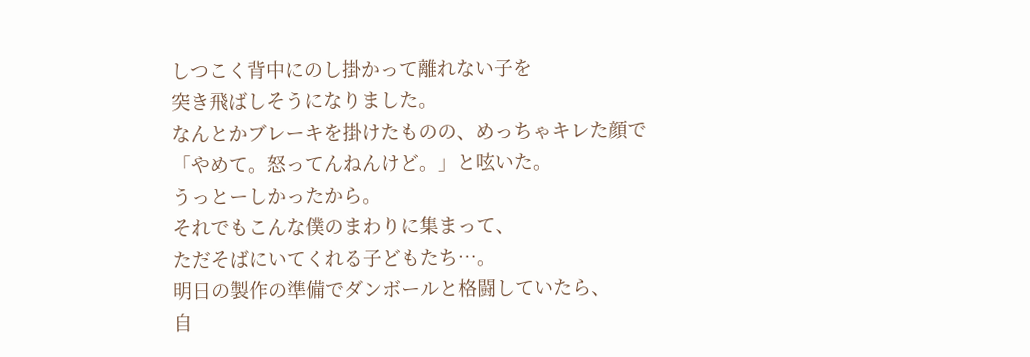しつこく背中にのし掛かって離れない子を
突き飛ばしそうになりました。
なんとかブレーキを掛けたものの、めっちゃキレた顔で
「やめて。怒ってんねんけど。」と呟いた。
うっとーしかったから。
それでもこんな僕のまわりに集まって、
ただそばにいてくれる子どもたち…。
明日の製作の準備でダンボールと格闘していたら、
自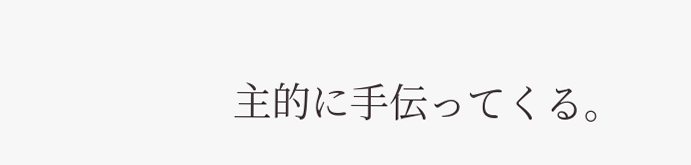主的に手伝ってくる。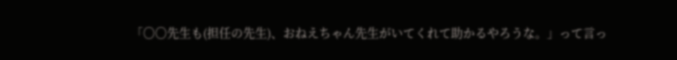「〇〇先生も(担任の先生)、おねえちゃん先生がいてくれて助かるやろうな。」って言っ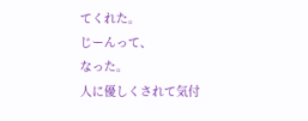てくれた。
じーんって、
なった。
人に優しくされて気付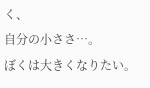く、
自分の小ささ…。
ぼくは大きくなりたい。